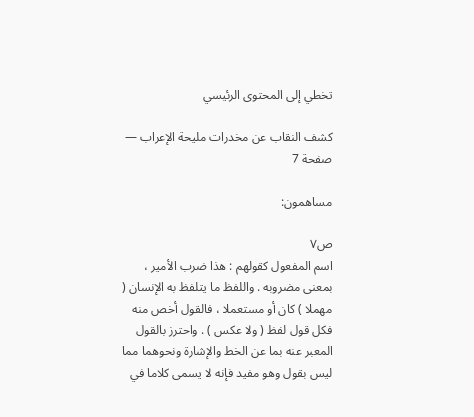تخطي إلى المحتوى الرئيسي

كشف النقاب عن مخدرات مليحة الإعراب — صفحة 7

مساهمون:

ص٧
اسم المفعول كقولهم : هذا ضرب الأمير ، بمعنى مضروبه . واللفظ ما يتلفظ به الإنسان ( مهملا ) كان أو مستعملا ، فالقول أخص منه فكل قول لفظ ( ولا عكس ) . واحترز بالقول المعبر عنه بما عن الخط والإشارة ونحوهما مما ليس بقول وهو مفيد فإنه لا يسمى كلاما في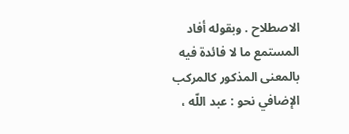الاصطلاح . وبقوله أفاد المستمع ما لا فائدة فيه بالمعنى المذكور كالمركب الإضافي نحو : عبد اللّه ،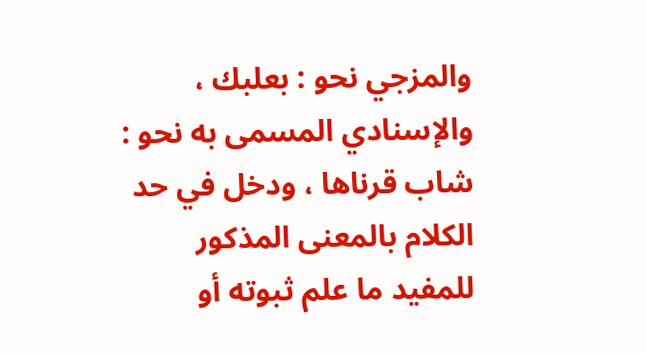والمزجي نحو : بعلبك ، والإسنادي المسمى به نحو : شاب قرناها ، ودخل في حد الكلام بالمعنى المذكور للمفيد ما علم ثبوته أو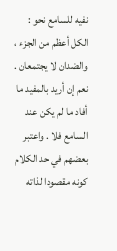نفيه للسامع نحو : الكل أعظم من الجزء ، والضدان لا يجتمعان . نعم إن أريد بالمفيد ما أفاد ما لم يكن عند السامع فلا . واعتبر بعضهم في حد الكلام كونه مقصودا لذاته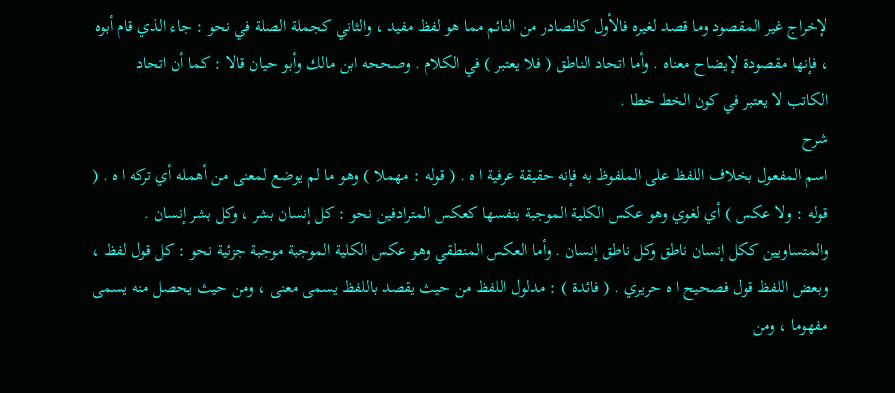لإخراج غير المقصود وما قصد لغيره فالأول كالصادر من النائم مما هو لفظ مفيد ، والثاني كجملة الصلة في نحو : جاء الذي قام أبوه ، فإنها مقصودة لإيضاح معناه . وأما اتحاد الناطق ( فلا يعتبر ) في الكلام . وصححه ابن مالك وأبو حيان قالا : كما أن اتحاد الكاتب لا يعتبر في كون الخط خطا .
شرح
اسم المفعول بخلاف اللفظ على الملفوظ به فإنه حقيقة عرفية ا ه . ( قوله : مهملا ) وهو ما لم يوضع لمعنى من أهمله أي تركه ا ه . ( قوله : ولا عكس ) أي لغوي وهو عكس الكلية الموجبة بنفسها كعكس المترادفين نحو : كل إنسان بشر ، وكل بشر إنسان . والمتساويين ككل إنسان ناطق وكل ناطق إنسان . وأما العكس المنطقي وهو عكس الكلية الموجبة موجبة جزئية نحو : كل قول لفظ ، وبعض اللفظ قول فصحيح ا ه حريري . ( فائدة ) : مدلول اللفظ من حيث يقصد باللفظ يسمى معنى ، ومن حيث يحصل منه يسمى مفهوما ، ومن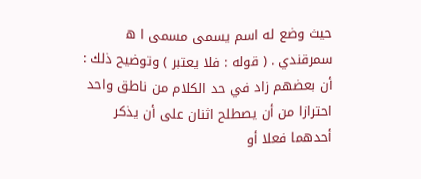حيث وضع له اسم يسمى مسمى ا ه سمرقندي . ( قوله : فلا يعتبر ) وتوضيح ذلك : أن بعضهم زاد في حد الكلام من ناطق واحد احترازا من أن يصطلح اثنان على أن يذكر أحدهما فعلا أو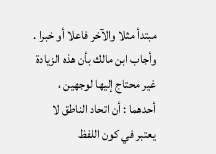مبتدأ مثلا والآخر فاعلا أو خبرا . وأجاب ابن مالك بأن هذه الزيادة غير محتاج إليها لوجهين ، أحدهما : أن اتحاد الناطق لا يعتبر في كون اللفظ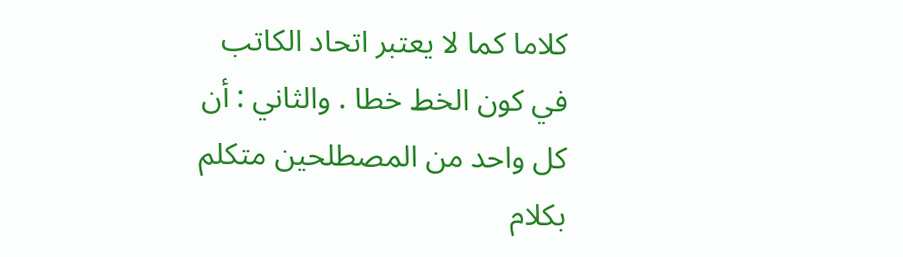كلاما كما لا يعتبر اتحاد الكاتب في كون الخط خطا . والثاني : أن كل واحد من المصطلحين متكلم بكلام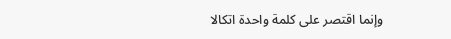وإنما اقتصر على كلمة واحدة اتكالا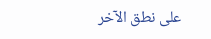على نطق الآخر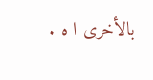بالأخرى ا ه .